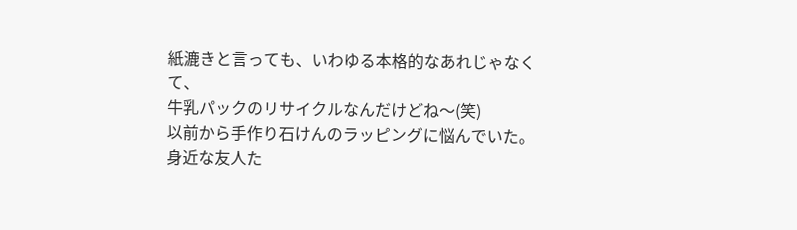紙漉きと言っても、いわゆる本格的なあれじゃなくて、
牛乳パックのリサイクルなんだけどね〜(笑)
以前から手作り石けんのラッピングに悩んでいた。
身近な友人た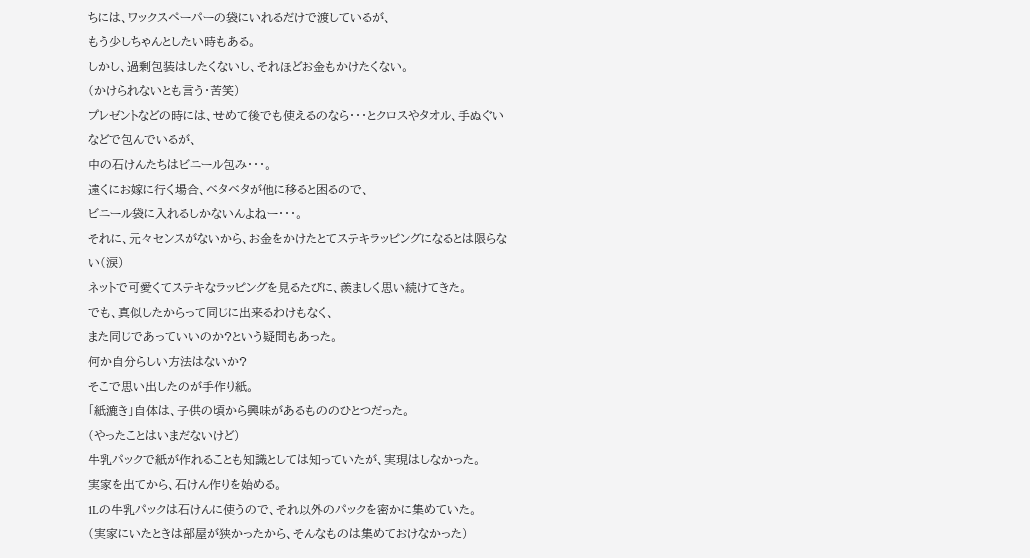ちには、ワックスペーパーの袋にいれるだけで渡しているが、
もう少しちゃんとしたい時もある。
しかし、過剰包装はしたくないし、それほどお金もかけたくない。
(かけられないとも言う・苦笑)
プレゼントなどの時には、せめて後でも使えるのなら・・・とクロスやタオル、手ぬぐいなどで包んでいるが、
中の石けんたちはビニール包み・・・。
遠くにお嫁に行く場合、ベタベタが他に移ると困るので、
ビニール袋に入れるしかないんよねー・・・。
それに、元々センスがないから、お金をかけたとてステキラッピングになるとは限らない(涙)
ネットで可愛くてステキなラッピングを見るたびに、羨ましく思い続けてきた。
でも、真似したからって同じに出来るわけもなく、
また同じであっていいのか?という疑問もあった。
何か自分らしい方法はないか?
そこで思い出したのが手作り紙。
「紙漉き」自体は、子供の頃から興味があるもののひとつだった。
(やったことはいまだないけど)
牛乳パックで紙が作れることも知識としては知っていたが、実現はしなかった。
実家を出てから、石けん作りを始める。
1Lの牛乳パックは石けんに使うので、それ以外のパックを密かに集めていた。
(実家にいたときは部屋が狭かったから、そんなものは集めておけなかった)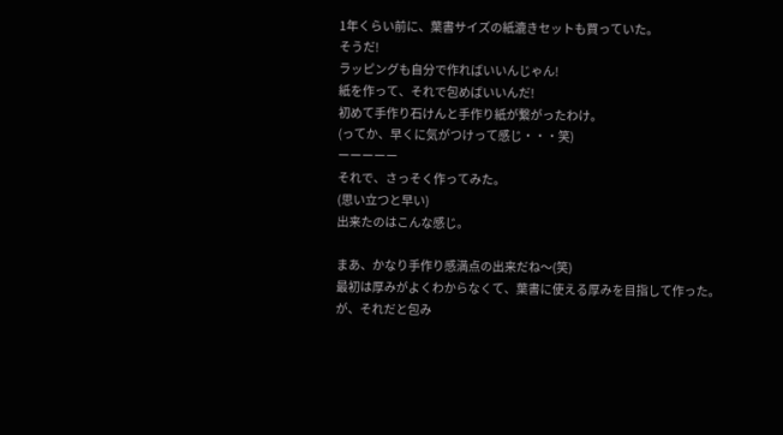1年くらい前に、葉書サイズの紙漉きセットも買っていた。
そうだ!
ラッピングも自分で作ればいいんじゃん!
紙を作って、それで包めばいいんだ!
初めて手作り石けんと手作り紙が繋がったわけ。
(ってか、早くに気がつけって感じ・・・笑)
ーーーーー
それで、さっそく作ってみた。
(思い立つと早い)
出来たのはこんな感じ。

まあ、かなり手作り感満点の出来だね〜(笑)
最初は厚みがよくわからなくて、葉書に使える厚みを目指して作った。
が、それだと包み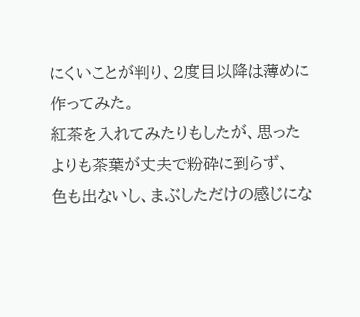にくいことが判り、2度目以降は薄めに作ってみた。
紅茶を入れてみたりもしたが、思ったよりも茶葉が丈夫で粉砕に到らず、
色も出ないし、まぶしただけの感じにな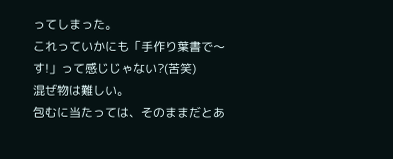ってしまった。
これっていかにも「手作り葉書で〜す!」って感じじゃない?(苦笑)
混ぜ物は難しい。
包むに当たっては、そのままだとあ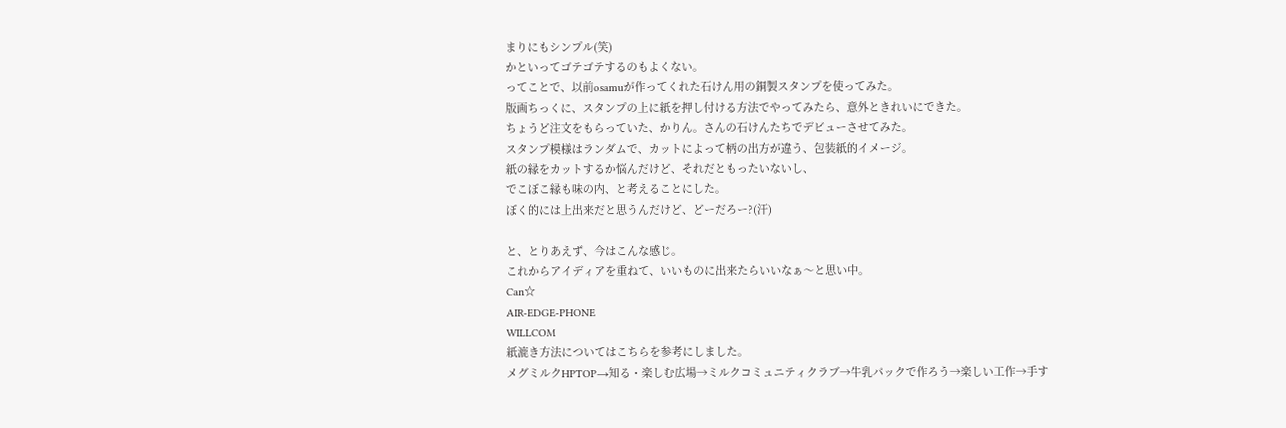まりにもシンプル(笑)
かといってゴテゴテするのもよくない。
ってことで、以前osamuが作ってくれた石けん用の銅製スタンプを使ってみた。
版画ちっくに、スタンプの上に紙を押し付ける方法でやってみたら、意外ときれいにできた。
ちょうど注文をもらっていた、かりん。さんの石けんたちでデビューさせてみた。
スタンプ模様はランダムで、カットによって柄の出方が違う、包装紙的イメージ。
紙の縁をカットするか悩んだけど、それだともったいないし、
でこぼこ縁も味の内、と考えることにした。
ぼく的には上出来だと思うんだけど、どーだろー?(汗)

と、とりあえず、今はこんな感じ。
これからアイディアを重ねて、いいものに出来たらいいなぁ〜と思い中。
Can☆
AIR-EDGE-PHONE
WILLCOM
紙漉き方法についてはこちらを参考にしました。
メグミルクHPTOP→知る・楽しむ広場→ミルクコミュニティクラブ→牛乳パックで作ろう→楽しい工作→手す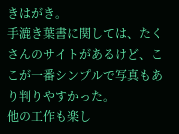きはがき。
手漉き葉書に関しては、たくさんのサイトがあるけど、ここが一番シンプルで写真もあり判りやすかった。
他の工作も楽し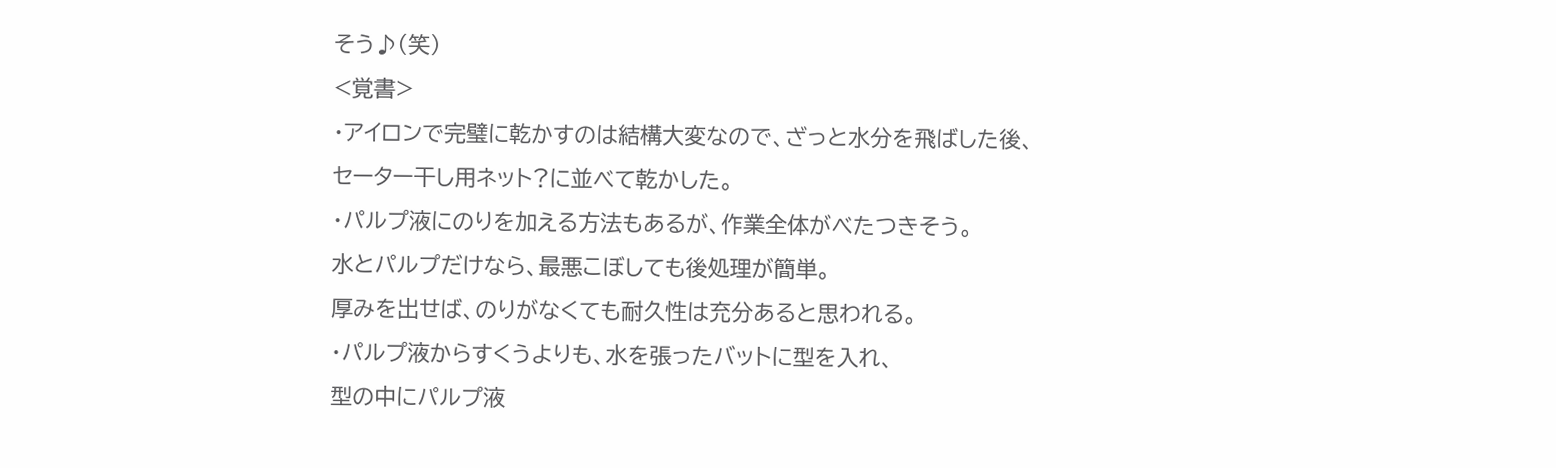そう♪(笑)
<覚書>
・アイロンで完璧に乾かすのは結構大変なので、ざっと水分を飛ばした後、
セーター干し用ネット?に並べて乾かした。
・パルプ液にのりを加える方法もあるが、作業全体がべたつきそう。
水とパルプだけなら、最悪こぼしても後処理が簡単。
厚みを出せば、のりがなくても耐久性は充分あると思われる。
・パルプ液からすくうよりも、水を張ったバットに型を入れ、
型の中にパルプ液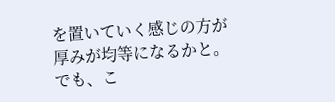を置いていく感じの方が厚みが均等になるかと。
でも、こ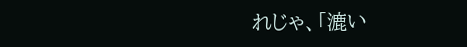れじゃ、「漉い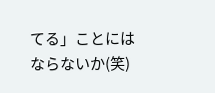てる」ことにはならないか(笑)